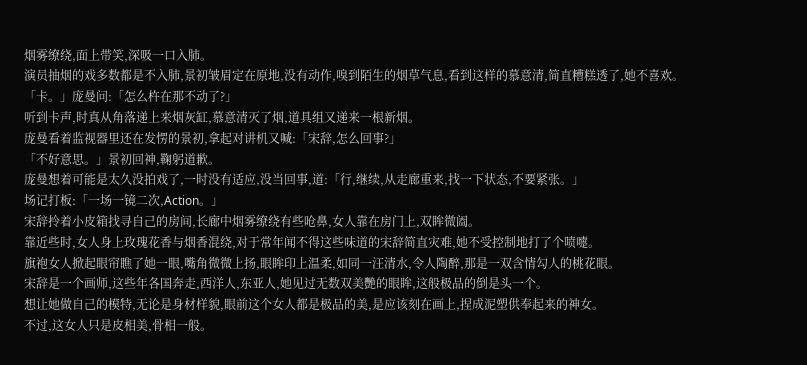烟雾缭绕,面上带笑,深吸一口入肺。
演员抽烟的戏多数都是不入肺,景初皱眉定在原地,没有动作,嗅到陌生的烟草气息,看到这样的慕意清,简直糟糕透了,她不喜欢。
「卡。」庞曼问:「怎么杵在那不动了?」
听到卡声,时真从角落递上来烟灰缸,慕意清灭了烟,道具组又递来一根新烟。
庞曼看着监视器里还在发愣的景初,拿起对讲机又喊:「宋辞,怎么回事?」
「不好意思。」景初回神,鞠躬道歉。
庞曼想着可能是太久没拍戏了,一时没有适应,没当回事,道:「行,继续,从走廊重来,找一下状态,不要紧张。」
场记打板:「一场一镜二次,Action。」
宋辞拎着小皮箱找寻自己的房间,长廊中烟雾缭绕有些呛鼻,女人靠在房门上,双眸微阖。
靠近些时,女人身上玫瑰花香与烟香混绕,对于常年闻不得这些味道的宋辞简直灾难,她不受控制地打了个喷嚏。
旗袍女人掀起眼帘瞧了她一眼,嘴角微微上扬,眼眸印上温柔,如同一汪清水,令人陶醉,那是一双含情勾人的桃花眼。
宋辞是一个画师,这些年各国奔走,西洋人,东亚人,她见过无数双美艷的眼眸,这般极品的倒是头一个。
想让她做自己的模特,无论是身材样貌,眼前这个女人都是极品的美,是应该刻在画上,捏成泥塑供奉起来的神女。
不过,这女人只是皮相美,骨相一般。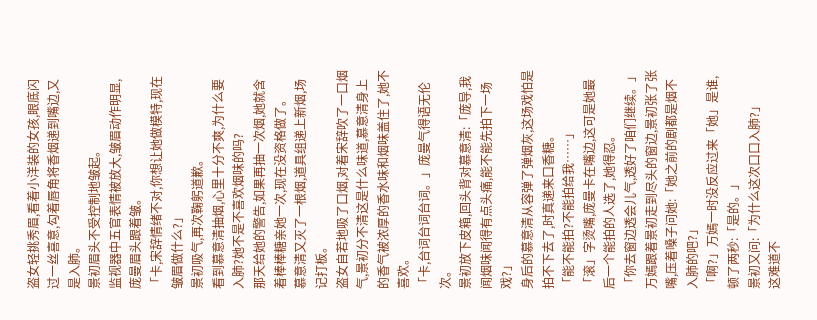盗女轻挑秀眉,看着小洋装的女孩,眼底闪过一丝喜意,勾着唇角将香烟递到嘴边,又是入肺。
景初眉头不受控制地皱起。
监视器中五官表情被放大,皱眉动作明显,庞曼眉头跟着皱。
「卡,宋辞情绪不对,你想让她做模特,现在皱眉做什么?」
景初吸气,再次鞠躬道歉。
看到慕意清抽烟,心里十分不爽,为什么要入肺?她不是不喜欢烟味的吗?
那天给她的警告,如果再抽一次烟,她就含着棒棒糖亲她一次,现在没资格做了。
慕意清又灭了一根烟,道具组递上新烟,场记打板。
盗女自若地吸了口烟,对着宋辞吹了一口烟气,景初分不清这是什么味道,慕意清身上的香气被浓厚的香水味和烟味盖住了,她不喜欢。
「卡,台词台词台词。」庞曼气得语无伦次。
景初放下皮箱,回头背对慕意清:「庞导,我闻烟味闻得有点头痛,能不能先拍下一场戏?」
身后的慕意清从容弹了弹烟灰,这场戏怕是拍不下去了,时真递来口香糖。
「能不能拍?不能拍给我……」
「滚」字烫嘴,庞曼卡在嘴边,这可是她最后一个能拍的人选了,她得忍。
「你去窗边透会儿气,透好了咱们继续。」
万嫣跟着景初走到尽头的窗边,景初张了张嘴,压着嗓子问她:「她之前的剧都是烟不入肺的吧?」
「啊?」万嫣一时没反应过来「她」是谁,顿了两秒:「是的。」
景初又问:「为什么这次口口入肺?」
这难道不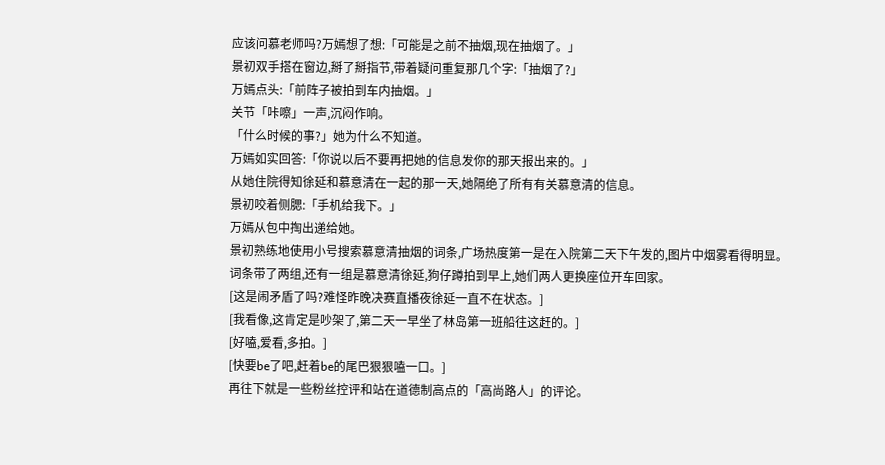应该问慕老师吗?万嫣想了想:「可能是之前不抽烟,现在抽烟了。」
景初双手搭在窗边,掰了掰指节,带着疑问重复那几个字:「抽烟了?」
万嫣点头:「前阵子被拍到车内抽烟。」
关节「咔嚓」一声,沉闷作响。
「什么时候的事?」她为什么不知道。
万嫣如实回答:「你说以后不要再把她的信息发你的那天报出来的。」
从她住院得知徐延和慕意清在一起的那一天,她隔绝了所有有关慕意清的信息。
景初咬着侧腮:「手机给我下。」
万嫣从包中掏出递给她。
景初熟练地使用小号搜索慕意清抽烟的词条,广场热度第一是在入院第二天下午发的,图片中烟雾看得明显。
词条带了两组,还有一组是慕意清徐延,狗仔蹲拍到早上,她们两人更换座位开车回家。
[这是闹矛盾了吗?难怪昨晚决赛直播夜徐延一直不在状态。]
[我看像,这肯定是吵架了,第二天一早坐了林岛第一班船往这赶的。]
[好嗑,爱看,多拍。]
[快要be了吧,赶着be的尾巴狠狠嗑一口。]
再往下就是一些粉丝控评和站在道德制高点的「高尚路人」的评论。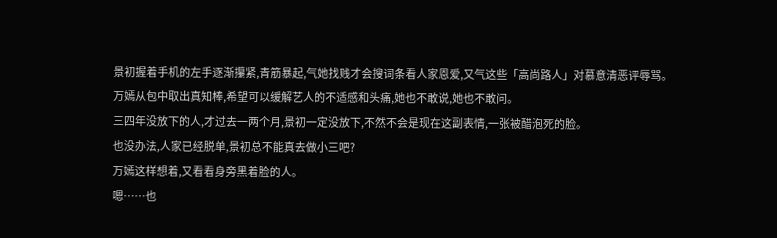景初握着手机的左手逐渐攥紧,青筋暴起,气她找贱才会搜词条看人家恩爱,又气这些「高尚路人」对慕意清恶评辱骂。
万嫣从包中取出真知棒,希望可以缓解艺人的不适感和头痛,她也不敢说,她也不敢问。
三四年没放下的人,才过去一两个月,景初一定没放下,不然不会是现在这副表情,一张被醋泡死的脸。
也没办法,人家已经脱单,景初总不能真去做小三吧?
万嫣这样想着,又看看身旁黑着脸的人。
嗯……也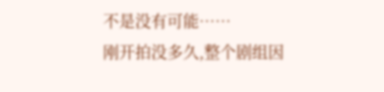不是没有可能……
刚开拍没多久,整个剧组因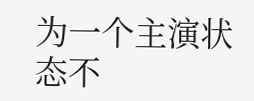为一个主演状态不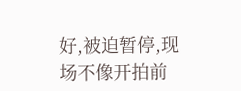好,被迫暂停,现场不像开拍前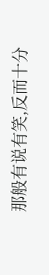那般有说有笑,反而十分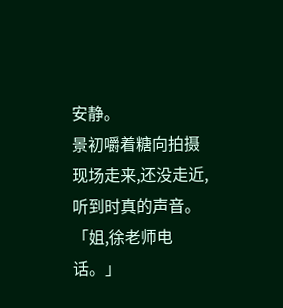安静。
景初嚼着糖向拍摄现场走来,还没走近,听到时真的声音。
「姐,徐老师电话。」